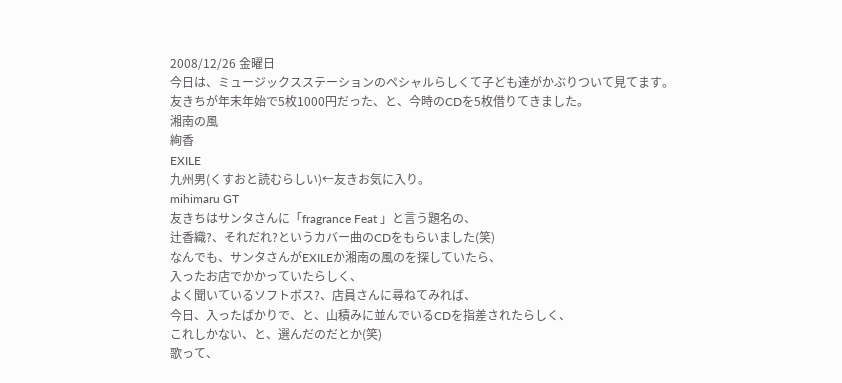2008/12/26 金曜日
今日は、ミュージックスステーションのペシャルらしくて子ども達がかぶりついて見てます。
友きちが年末年始で5枚1000円だった、と、今時のCDを5枚借りてきました。
湘南の風
絢香
EXILE
九州男(くすおと読むらしい)←友きお気に入り。
mihimaru GT
友きちはサンタさんに「fragrance Feat 」と言う題名の、
辻香織?、それだれ?というカバー曲のCDをもらいました(笑)
なんでも、サンタさんがEXILEか湘南の風のを探していたら、
入ったお店でかかっていたらしく、
よく聞いているソフトボス?、店員さんに尋ねてみれば、
今日、入ったばかりで、と、山積みに並んでいるCDを指差されたらしく、
これしかない、と、選んだのだとか(笑)
歌って、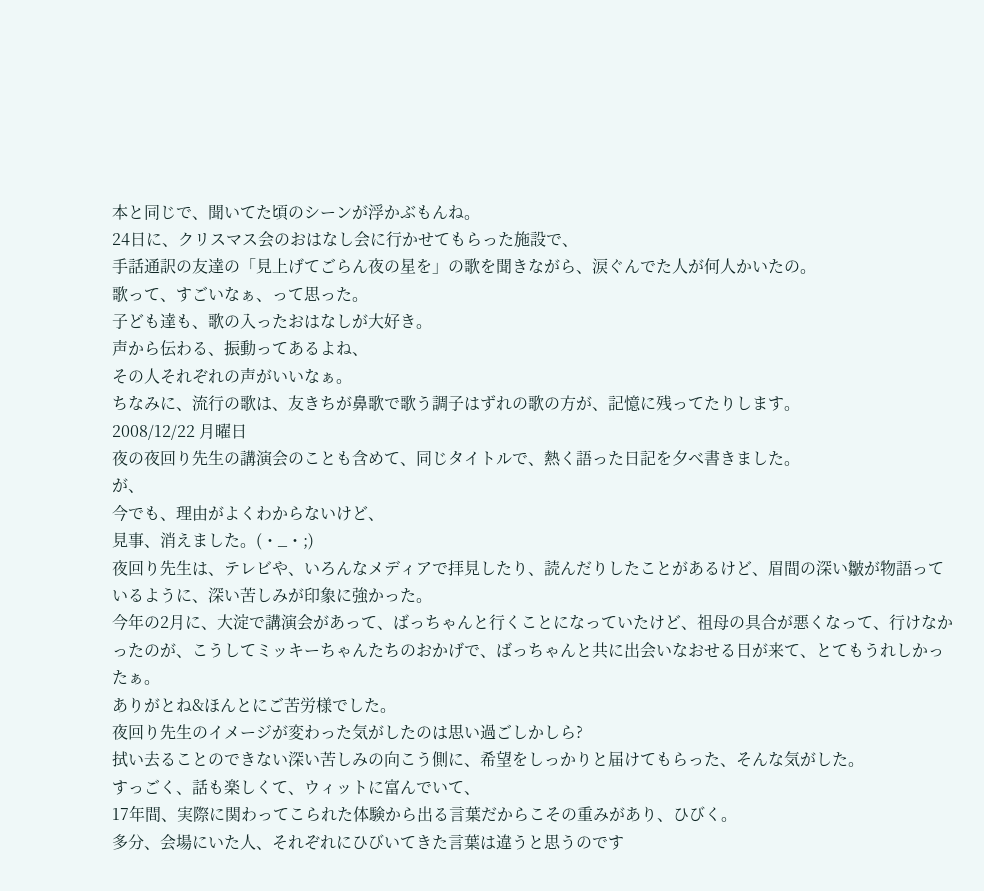本と同じで、聞いてた頃のシーンが浮かぶもんね。
24日に、クリスマス会のおはなし会に行かせてもらった施設で、
手話通訳の友達の「見上げてごらん夜の星を」の歌を聞きながら、涙ぐんでた人が何人かいたの。
歌って、すごいなぁ、って思った。
子ども達も、歌の入ったおはなしが大好き。
声から伝わる、振動ってあるよね、
その人それぞれの声がいいなぁ。
ちなみに、流行の歌は、友きちが鼻歌で歌う調子はずれの歌の方が、記憶に残ってたりします。
2008/12/22 月曜日
夜の夜回り先生の講演会のことも含めて、同じタイトルで、熱く語った日記を夕べ書きました。
が、
今でも、理由がよくわからないけど、
見事、消えました。(・_・;)
夜回り先生は、テレビや、いろんなメディアで拝見したり、読んだりしたことがあるけど、眉間の深い皺が物語っているように、深い苦しみが印象に強かった。
今年の2月に、大淀で講演会があって、ばっちゃんと行くことになっていたけど、祖母の具合が悪くなって、行けなかったのが、こうしてミッキーちゃんたちのおかげで、ばっちゃんと共に出会いなおせる日が来て、とてもうれしかったぁ。
ありがとね&ほんとにご苦労様でした。
夜回り先生のイメージが変わった気がしたのは思い過ごしかしら?
拭い去ることのできない深い苦しみの向こう側に、希望をしっかりと届けてもらった、そんな気がした。
すっごく、話も楽しくて、ウィットに富んでいて、
17年間、実際に関わってこられた体験から出る言葉だからこその重みがあり、ひびく。
多分、会場にいた人、それぞれにひびいてきた言葉は違うと思うのです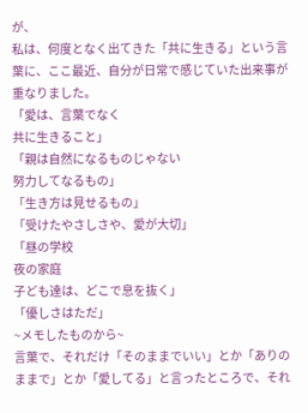が、
私は、何度となく出てきた「共に生きる」という言葉に、ここ最近、自分が日常で感じていた出来事が重なりました。
「愛は、言葉でなく
共に生きること」
「親は自然になるものじゃない
努力してなるもの」
「生き方は見せるもの」
「受けたやさしさや、愛が大切」
「昼の学校
夜の家庭
子ども達は、どこで息を抜く」
「優しさはただ」
~メモしたものから~
言葉で、それだけ「そのままでいい」とか「ありのままで」とか「愛してる」と言ったところで、それ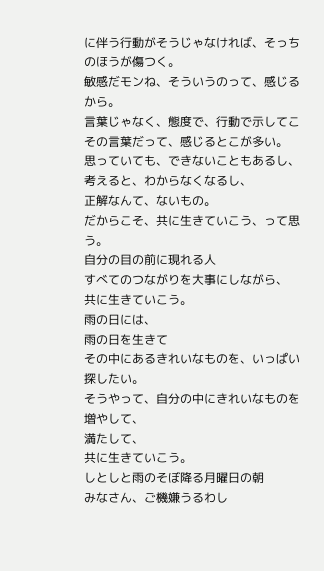に伴う行動がそうじゃなければ、そっちのほうが傷つく。
敏感だモンね、そういうのって、感じるから。
言葉じゃなく、態度で、行動で示してこその言葉だって、感じるとこが多い。
思っていても、できないこともあるし、考えると、わからなくなるし、
正解なんて、ないもの。
だからこそ、共に生きていこう、って思う。
自分の目の前に現れる人
すべてのつながりを大事にしながら、
共に生きていこう。
雨の日には、
雨の日を生きて
その中にあるきれいなものを、いっぱい探したい。
そうやって、自分の中にきれいなものを増やして、
満たして、
共に生きていこう。
しとしと雨のそぼ降る月曜日の朝
みなさん、ご機嫌うるわし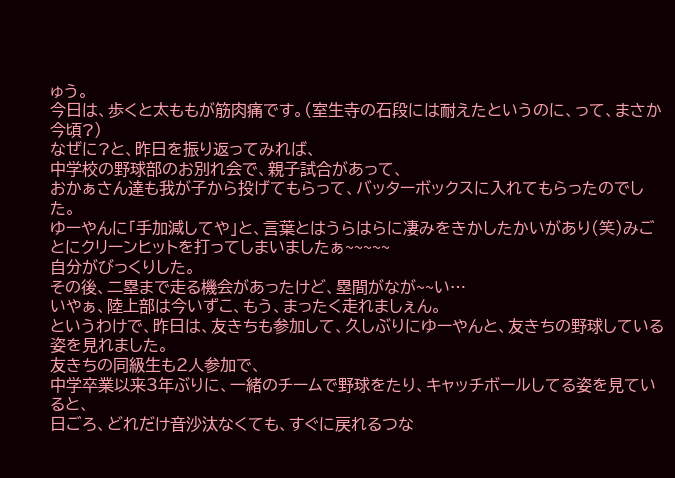ゅう。
今日は、歩くと太ももが筋肉痛です。(室生寺の石段には耐えたというのに、って、まさか今頃?)
なぜに?と、昨日を振り返ってみれば、
中学校の野球部のお別れ会で、親子試合があって、
おかぁさん達も我が子から投げてもらって、バッターボックスに入れてもらったのでした。
ゆーやんに「手加減してや」と、言葉とはうらはらに凄みをきかしたかいがあり(笑)みごとにクリーンヒットを打ってしまいましたぁ~~~~~
自分がびっくりした。
その後、二塁まで走る機会があったけど、塁間がなが~~い…
いやぁ、陸上部は今いずこ、もう、まったく走れましぇん。
というわけで、昨日は、友きちも参加して、久しぶりにゆーやんと、友きちの野球している姿を見れました。
友きちの同級生も2人参加で、
中学卒業以来3年ぶりに、一緒のチームで野球をたり、キャッチボールしてる姿を見ていると、
日ごろ、どれだけ音沙汰なくても、すぐに戻れるつな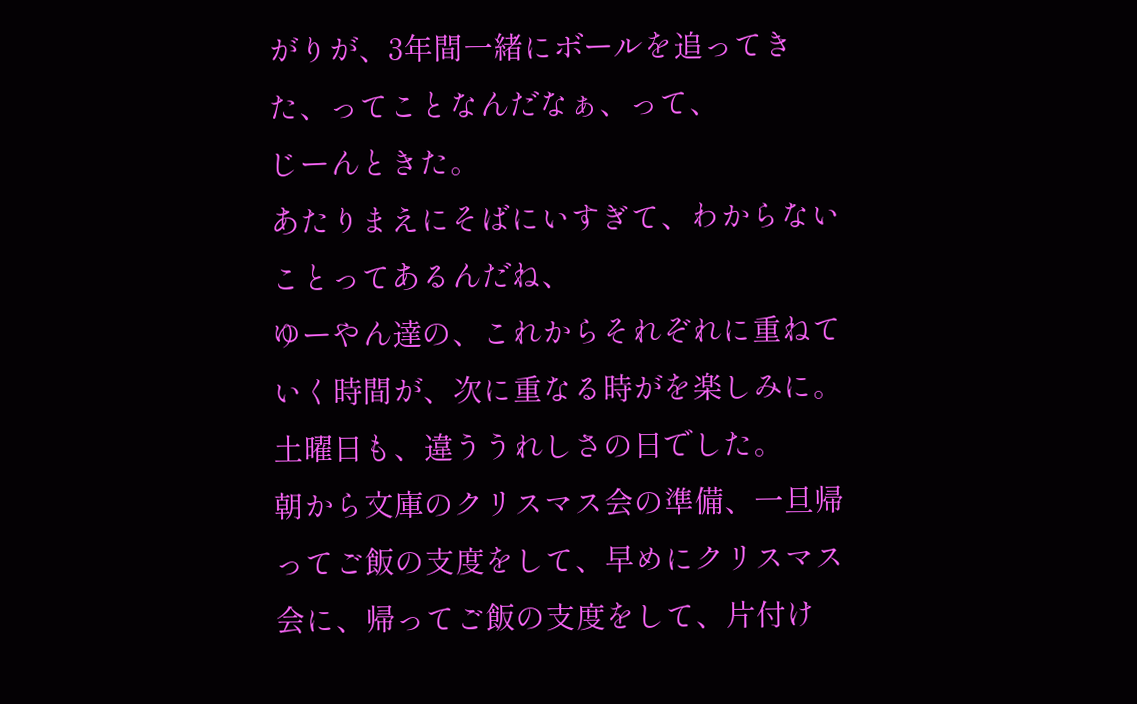がりが、3年間一緒にボールを追ってきた、ってことなんだなぁ、って、
じーんときた。
あたりまえにそばにいすぎて、わからないことってあるんだね、
ゆーやん達の、これからそれぞれに重ねていく時間が、次に重なる時がを楽しみに。
土曜日も、違ううれしさの日でした。
朝から文庫のクリスマス会の準備、一旦帰ってご飯の支度をして、早めにクリスマス会に、帰ってご飯の支度をして、片付け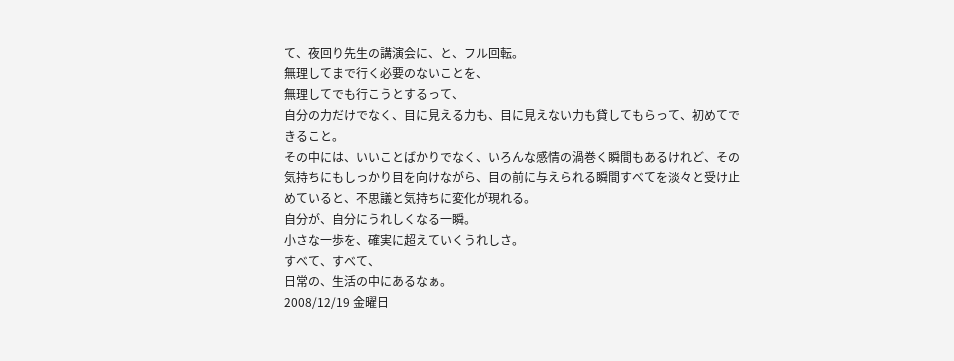て、夜回り先生の講演会に、と、フル回転。
無理してまで行く必要のないことを、
無理してでも行こうとするって、
自分の力だけでなく、目に見える力も、目に見えない力も貸してもらって、初めてできること。
その中には、いいことばかりでなく、いろんな感情の渦巻く瞬間もあるけれど、その気持ちにもしっかり目を向けながら、目の前に与えられる瞬間すべてを淡々と受け止めていると、不思議と気持ちに変化が現れる。
自分が、自分にうれしくなる一瞬。
小さな一歩を、確実に超えていくうれしさ。
すべて、すべて、
日常の、生活の中にあるなぁ。
2008/12/19 金曜日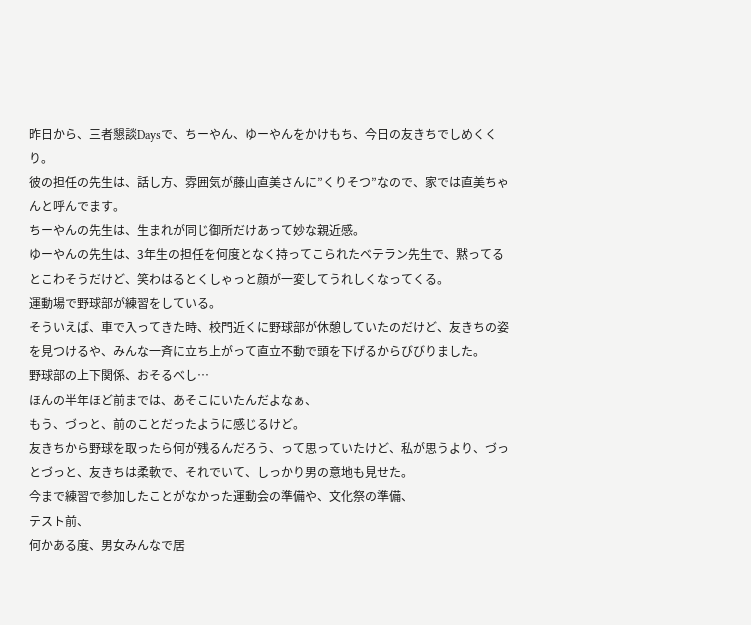昨日から、三者懇談Daysで、ちーやん、ゆーやんをかけもち、今日の友きちでしめくくり。
彼の担任の先生は、話し方、雰囲気が藤山直美さんに”くりそつ”なので、家では直美ちゃんと呼んでます。
ちーやんの先生は、生まれが同じ御所だけあって妙な親近感。
ゆーやんの先生は、3年生の担任を何度となく持ってこられたベテラン先生で、黙ってるとこわそうだけど、笑わはるとくしゃっと顔が一変してうれしくなってくる。
運動場で野球部が練習をしている。
そういえば、車で入ってきた時、校門近くに野球部が休憩していたのだけど、友きちの姿を見つけるや、みんな一斉に立ち上がって直立不動で頭を下げるからびびりました。
野球部の上下関係、おそるべし…
ほんの半年ほど前までは、あそこにいたんだよなぁ、
もう、づっと、前のことだったように感じるけど。
友きちから野球を取ったら何が残るんだろう、って思っていたけど、私が思うより、づっとづっと、友きちは柔軟で、それでいて、しっかり男の意地も見せた。
今まで練習で参加したことがなかった運動会の準備や、文化祭の準備、
テスト前、
何かある度、男女みんなで居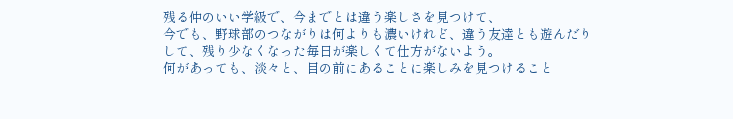残る仲のいい学級で、今までとは違う楽しさを見つけて、
今でも、野球部のつながりは何よりも濃いけれど、違う友達とも遊んだりして、残り少なくなった毎日が楽しくて仕方がないよう。
何があっても、淡々と、目の前にあることに楽しみを見つけること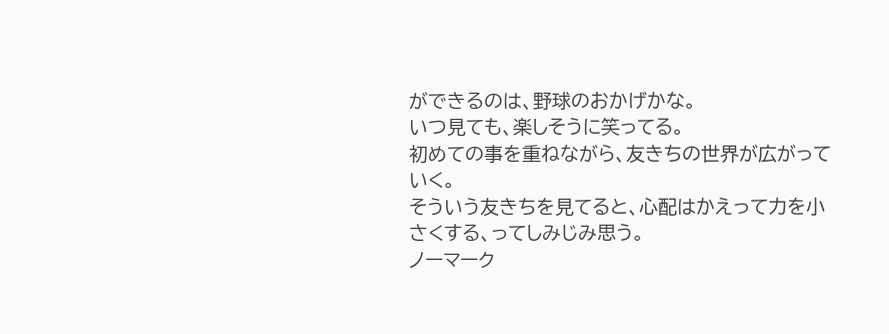ができるのは、野球のおかげかな。
いつ見ても、楽しそうに笑ってる。
初めての事を重ねながら、友きちの世界が広がっていく。
そういう友きちを見てると、心配はかえって力を小さくする、ってしみじみ思う。
ノーマーク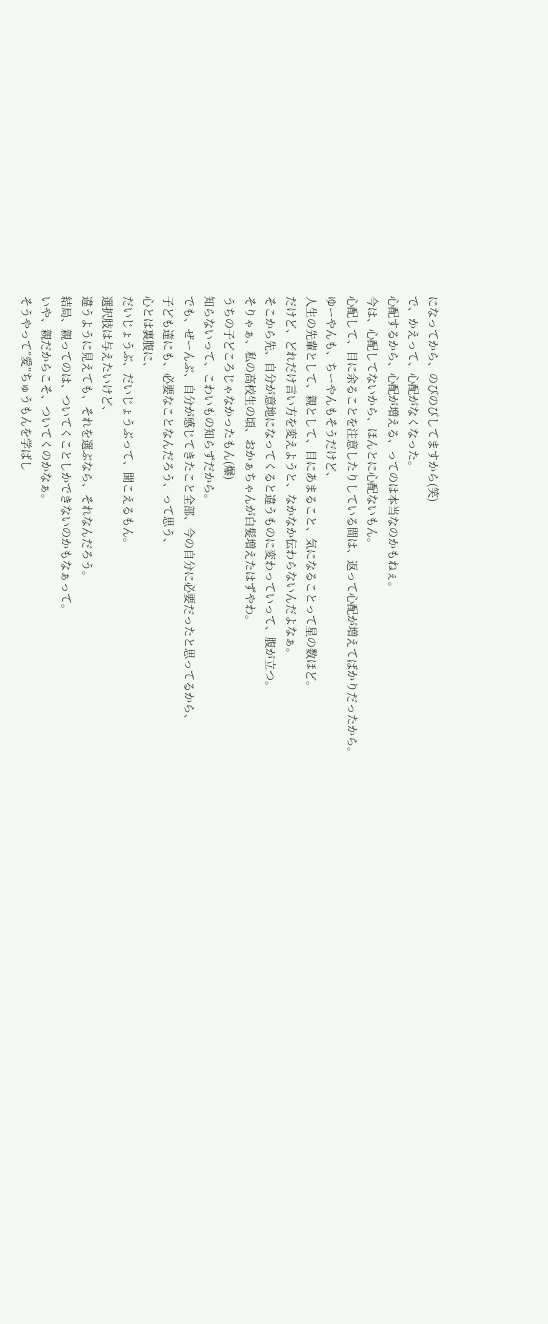になってから、のびのびしてますから(笑)
で、かえって、心配がなくなった。
心配するから、心配が増える、ってのは本当なのかもねぇ。
今は、心配してないから、ほんとに心配ないもん。
心配して、目に余ることを注意したりしている間は、返って心配が増えてばかりだったから。
ゆーやんも、ちーやんもそうだけど、
人生の先輩として、親として、目にあまること、気になることって星の数ほど。
だけど、どれだけ言い方を変えようと、なかなか伝わらないんだよなぁ。
そこから先、自分が意地になってくると違うものに変わっていって、腹が立つ。
そりゃぁ、私の高校生の頃、おかぁちゃんが白髪増えたはずやわ。
うちの子どころじゃなかったもん(爆)
知らないって、こわいもの知らずだから。
でも、ぜーんぶ、自分が感じてきたこと全部、今の自分に必要だったと思ってるから、
子ども達にも、必要なことなんだろう、って思う、
心とは裏腹に、
だいじょうぶ、だいじょうぶって、聞こえるもん。
選択肢は与えたいけど、
違うように見えても、それを選ぶなら、それなんだろう。
結局、親ってのは、ついてくことしかできないのかもなぁって。
いや、親だからこそ、ついてくのかなぁ。
そうやって”愛”ちゅうもんを学ばし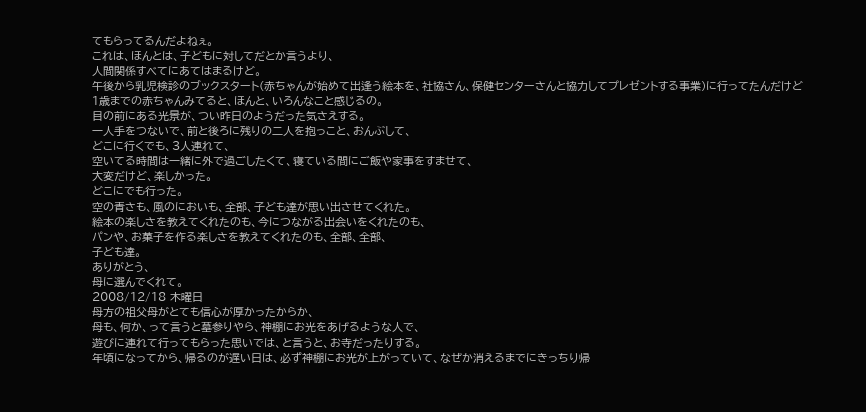てもらってるんだよねぇ。
これは、ほんとは、子どもに対してだとか言うより、
人間関係すべてにあてはまるけど。
午後から乳児検診のブックスタート(赤ちゃんが始めて出逢う絵本を、社協さん、保健センターさんと協力してプレゼントする事業)に行ってたんだけど
1歳までの赤ちゃんみてると、ほんと、いろんなこと感じるの。
目の前にある光景が、つい昨日のようだった気さえする。
一人手をつないで、前と後ろに残りの二人を抱っこと、おんぶして、
どこに行くでも、3人連れて、
空いてる時間は一緒に外で過ごしたくて、寝ている間にご飯や家事をすませて、
大変だけど、楽しかった。
どこにでも行った。
空の青さも、風のにおいも、全部、子ども達が思い出させてくれた。
絵本の楽しさを教えてくれたのも、今につながる出会いをくれたのも、
パンや、お菓子を作る楽しさを教えてくれたのも、全部、全部、
子ども達。
ありがとう、
母に選んでくれて。
2008/12/18 木曜日
母方の祖父母がとても信心が厚かったからか、
母も、何か、って言うと墓参りやら、神棚にお光をあげるような人で、
遊びに連れて行ってもらった思いでは、と言うと、お寺だったりする。
年頃になってから、帰るのが遅い日は、必ず神棚にお光が上がっていて、なぜか消えるまでにきっちり帰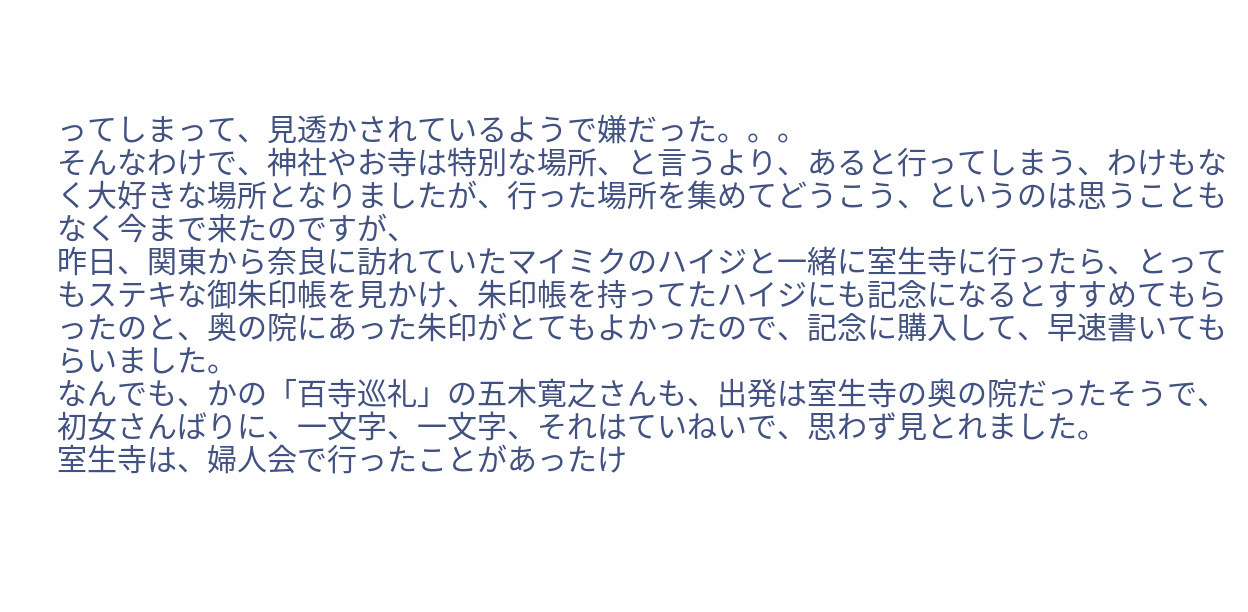ってしまって、見透かされているようで嫌だった。。。
そんなわけで、神社やお寺は特別な場所、と言うより、あると行ってしまう、わけもなく大好きな場所となりましたが、行った場所を集めてどうこう、というのは思うこともなく今まで来たのですが、
昨日、関東から奈良に訪れていたマイミクのハイジと一緒に室生寺に行ったら、とってもステキな御朱印帳を見かけ、朱印帳を持ってたハイジにも記念になるとすすめてもらったのと、奥の院にあった朱印がとてもよかったので、記念に購入して、早速書いてもらいました。
なんでも、かの「百寺巡礼」の五木寛之さんも、出発は室生寺の奥の院だったそうで、
初女さんばりに、一文字、一文字、それはていねいで、思わず見とれました。
室生寺は、婦人会で行ったことがあったけ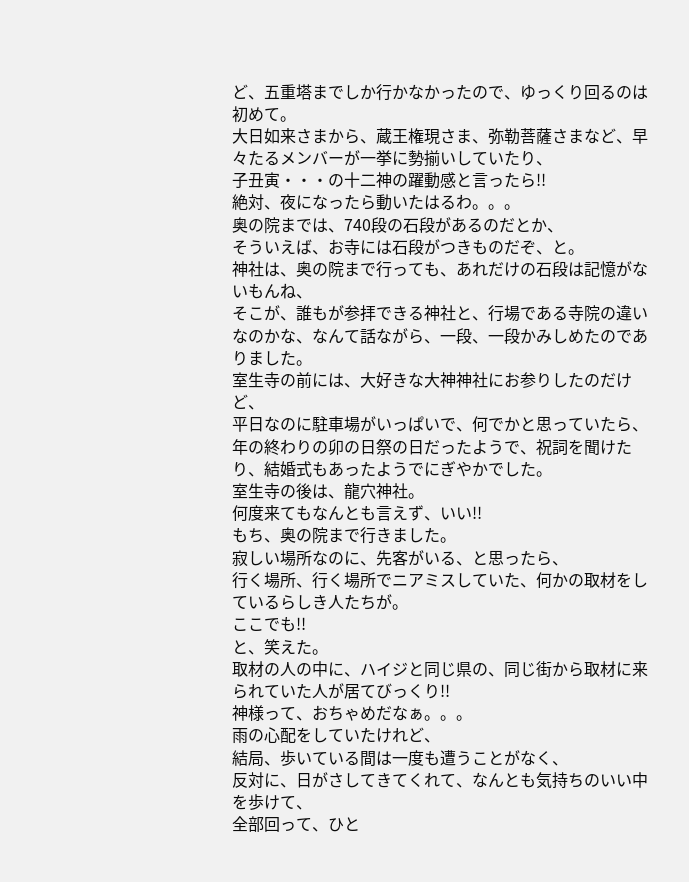ど、五重塔までしか行かなかったので、ゆっくり回るのは初めて。
大日如来さまから、蔵王権現さま、弥勒菩薩さまなど、早々たるメンバーが一挙に勢揃いしていたり、
子丑寅・・・の十二神の躍動感と言ったら!!
絶対、夜になったら動いたはるわ。。。
奥の院までは、740段の石段があるのだとか、
そういえば、お寺には石段がつきものだぞ、と。
神社は、奥の院まで行っても、あれだけの石段は記憶がないもんね、
そこが、誰もが参拝できる神社と、行場である寺院の違いなのかな、なんて話ながら、一段、一段かみしめたのでありました。
室生寺の前には、大好きな大神神社にお参りしたのだけど、
平日なのに駐車場がいっぱいで、何でかと思っていたら、年の終わりの卯の日祭の日だったようで、祝詞を聞けたり、結婚式もあったようでにぎやかでした。
室生寺の後は、龍穴神社。
何度来てもなんとも言えず、いい!!
もち、奥の院まで行きました。
寂しい場所なのに、先客がいる、と思ったら、
行く場所、行く場所でニアミスしていた、何かの取材をしているらしき人たちが。
ここでも!!
と、笑えた。
取材の人の中に、ハイジと同じ県の、同じ街から取材に来られていた人が居てびっくり!!
神様って、おちゃめだなぁ。。。
雨の心配をしていたけれど、
結局、歩いている間は一度も遭うことがなく、
反対に、日がさしてきてくれて、なんとも気持ちのいい中を歩けて、
全部回って、ひと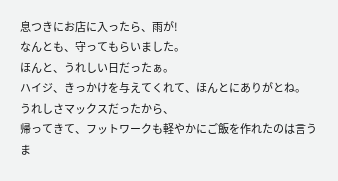息つきにお店に入ったら、雨が!
なんとも、守ってもらいました。
ほんと、うれしい日だったぁ。
ハイジ、きっかけを与えてくれて、ほんとにありがとね。
うれしさマックスだったから、
帰ってきて、フットワークも軽やかにご飯を作れたのは言うま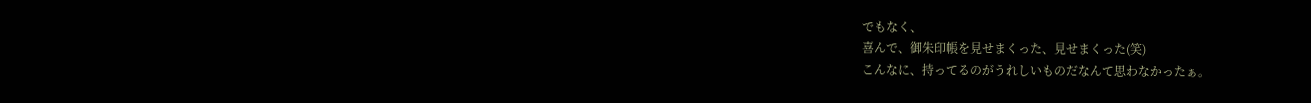でもなく、
喜んで、御朱印帳を見せまくった、見せまくった(笑)
こんなに、持ってるのがうれしいものだなんて思わなかったぁ。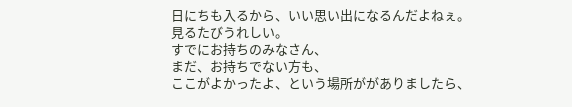日にちも入るから、いい思い出になるんだよねぇ。
見るたびうれしい。
すでにお持ちのみなさん、
まだ、お持ちでない方も、
ここがよかったよ、という場所ががありましたら、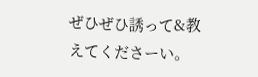ぜひぜひ誘って&教えてくださーい。